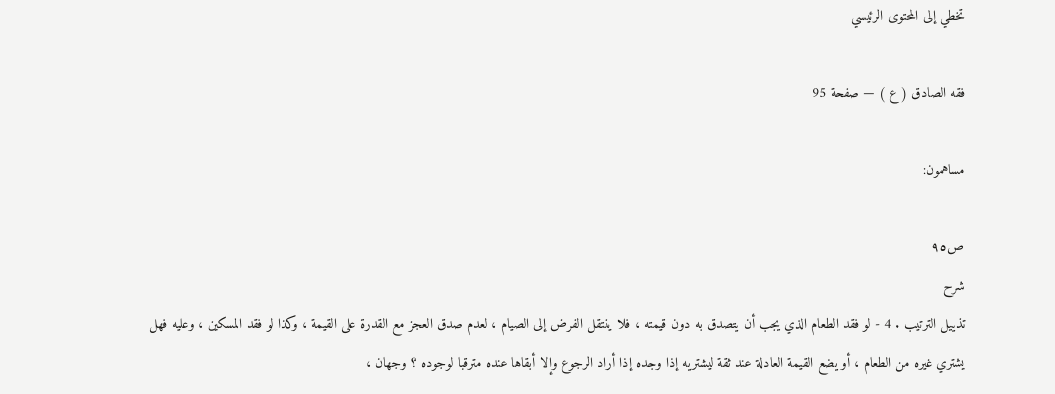تخطي إلى المحتوى الرئيسي

فقه الصادق ( ع ) — صفحة 95

مساهمون:

ص٩٥
شرح
تذييل الترتيب . 4 - لو فقد الطعام الذي يجب أن يتصدق به دون قيمته ، فلا ينتقل الفرض إلى الصيام ، لعدم صدق العجز مع القدرة على القيمة ، وكذا لو فقد المسكين ، وعليه فهل يشتري غيره من الطعام ، أو يضع القيمة العادلة عند ثقة ليشتريه إذا وجده إذا أراد الرجوع وإلا أبقاها عنده مترقبا لوجوده ؟ وجهان ،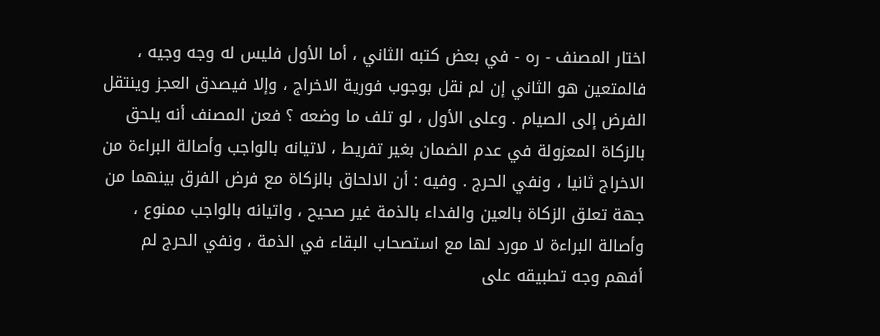اختار المصنف - ره - في بعض كتبه الثاني ، أما الأول فليس له وجه وجيه ، فالمتعين هو الثاني إن لم نقل بوجوب فورية الاخراج ، وإلا فيصدق العجز وينتقل الفرض إلى الصيام . وعلى الأول ، لو تلف ما وضعه ؟ فعن المصنف أنه يلحق بالزكاة المعزولة في عدم الضمان بغير تفريط ، لاتيانه بالواجب وأصالة البراءة من الاخراج ثانيا ، ونفي الحرج . وفيه : أن الالحاق بالزكاة مع فرض الفرق بينهما من جهة تعلق الزكاة بالعين والفداء بالذمة غير صحيح ، واتيانه بالواجب ممنوع ، وأصالة البراءة لا مورد لها مع استصحاب البقاء في الذمة ، ونفي الحرج لم أفهم وجه تطبيقه على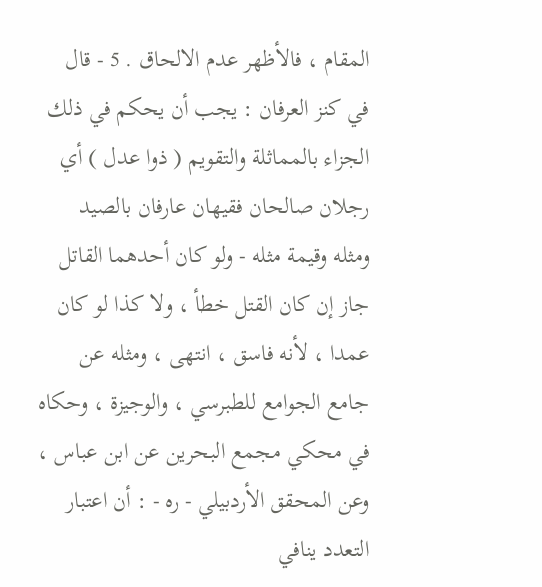المقام ، فالأظهر عدم الالحاق . 5 - قال في كنز العرفان : يجب أن يحكم في ذلك الجزاء بالمماثلة والتقويم ( ذوا عدل ) أي رجلان صالحان فقيهان عارفان بالصيد ومثله وقيمة مثله - ولو كان أحدهما القاتل جاز إن كان القتل خطأ ، ولا كذا لو كان عمدا ، لأنه فاسق ، انتهى ، ومثله عن جامع الجوامع للطبرسي ، والوجيزة ، وحكاه في محكي مجمع البحرين عن ابن عباس ، وعن المحقق الأردبيلي - ره - : أن اعتبار التعدد ينافي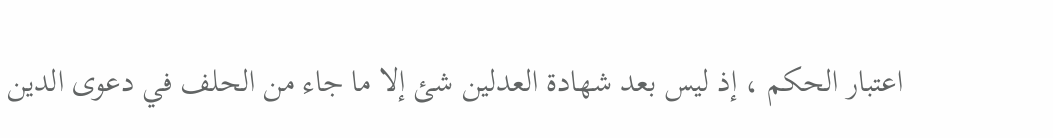اعتبار الحكم ، إذ ليس بعد شهادة العدلين شئ إلا ما جاء من الحلف في دعوى الدين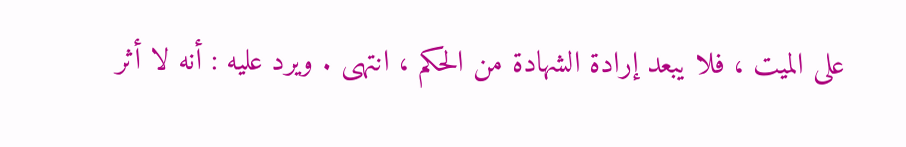على الميت ، فلا يبعد إرادة الشهادة من الحكم ، انتهى . ويرد عليه : أنه لا أثر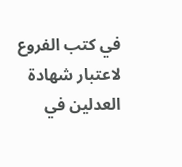في كتب الفروع لاعتبار شهادة العدلين في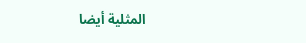المثلية أيضا